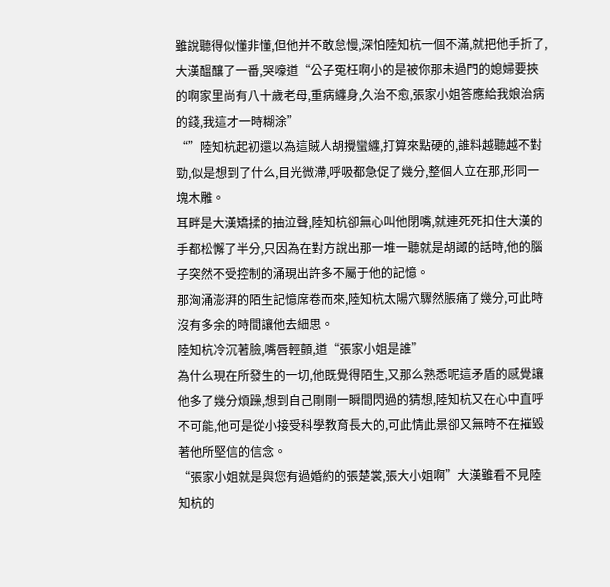雖說聽得似懂非懂,但他并不敢怠慢,深怕陸知杭一個不滿,就把他手折了,大漢醞釀了一番,哭嚎道“公子冤枉啊小的是被你那未過門的媳婦要挾的啊家里尚有八十歲老母,重病纏身,久治不愈,張家小姐答應給我娘治病的錢,我這才一時糊涂”
“”陸知杭起初還以為這賊人胡攪蠻纏,打算來點硬的,誰料越聽越不對勁,似是想到了什么,目光微滯,呼吸都急促了幾分,整個人立在那,形同一塊木雕。
耳畔是大漢矯揉的抽泣聲,陸知杭卻無心叫他閉嘴,就連死死扣住大漢的手都松懈了半分,只因為在對方說出那一堆一聽就是胡諏的話時,他的腦子突然不受控制的涌現出許多不屬于他的記憶。
那洶涌澎湃的陌生記憶席卷而來,陸知杭太陽穴驟然脹痛了幾分,可此時沒有多余的時間讓他去細思。
陸知杭冷沉著臉,嘴唇輕顫,道“張家小姐是誰”
為什么現在所發生的一切,他既覺得陌生,又那么熟悉呢這矛盾的感覺讓他多了幾分煩躁,想到自己剛剛一瞬間閃過的猜想,陸知杭又在心中直呼不可能,他可是從小接受科學教育長大的,可此情此景卻又無時不在摧毀著他所堅信的信念。
“張家小姐就是與您有過婚約的張楚裳,張大小姐啊”大漢雖看不見陸知杭的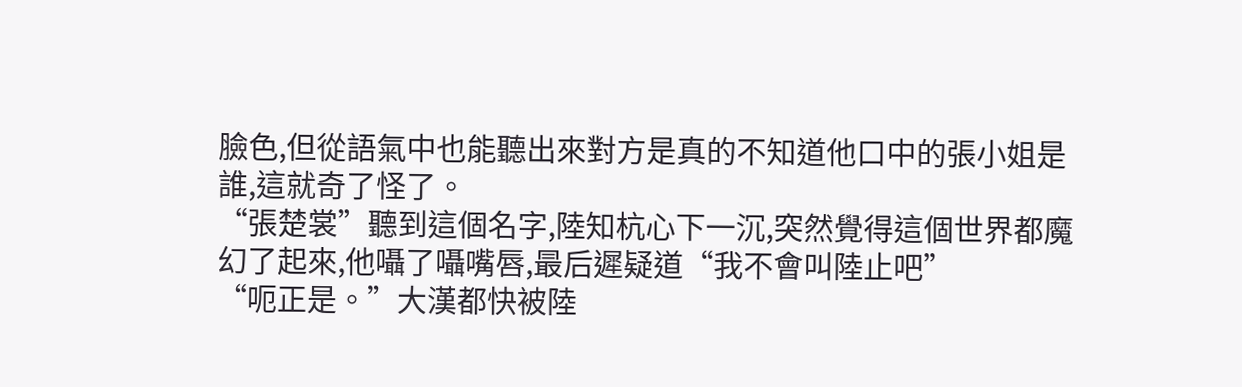臉色,但從語氣中也能聽出來對方是真的不知道他口中的張小姐是誰,這就奇了怪了。
“張楚裳”聽到這個名字,陸知杭心下一沉,突然覺得這個世界都魔幻了起來,他囁了囁嘴唇,最后遲疑道“我不會叫陸止吧”
“呃正是。”大漢都快被陸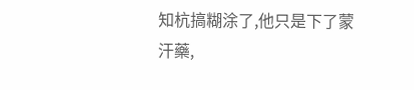知杭搞糊涂了,他只是下了蒙汗藥,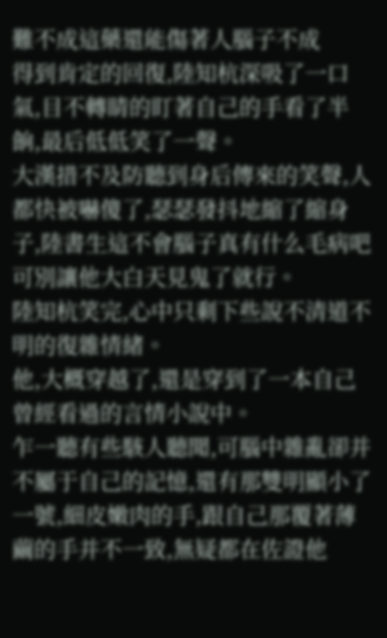難不成這藥還能傷著人腦子不成
得到肯定的回復,陸知杭深吸了一口氣,目不轉睛的盯著自己的手看了半餉,最后低低笑了一聲。
大漢措不及防聽到身后傳來的笑聲,人都快被嚇傻了,瑟瑟發抖地縮了縮身子,陸書生這不會腦子真有什么毛病吧可別讓他大白天見鬼了就行。
陸知杭笑完,心中只剩下些說不清道不明的復雜情緒。
他,大概穿越了,還是穿到了一本自己曾經看過的言情小說中。
乍一聽有些駭人聽聞,可腦中雜亂卻并不屬于自己的記憶,還有那雙明顯小了一號,細皮嫩肉的手,跟自己那覆著薄繭的手并不一致,無疑都在佐證他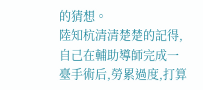的猜想。
陸知杭清清楚楚的記得,自己在輔助導師完成一臺手術后,勞累過度,打算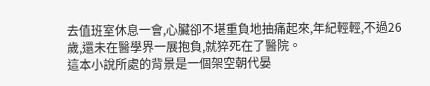去值班室休息一會,心臟卻不堪重負地抽痛起來,年紀輕輕,不過26歲,還未在醫學界一展抱負,就猝死在了醫院。
這本小說所處的背景是一個架空朝代晏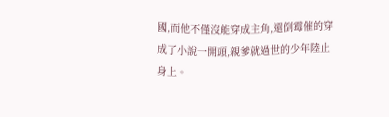國,而他不僅沒能穿成主角,還倒霉催的穿成了小說一開頭,親爹就過世的少年陸止身上。